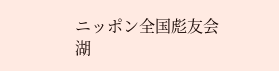ニッポン全国彪友会
湖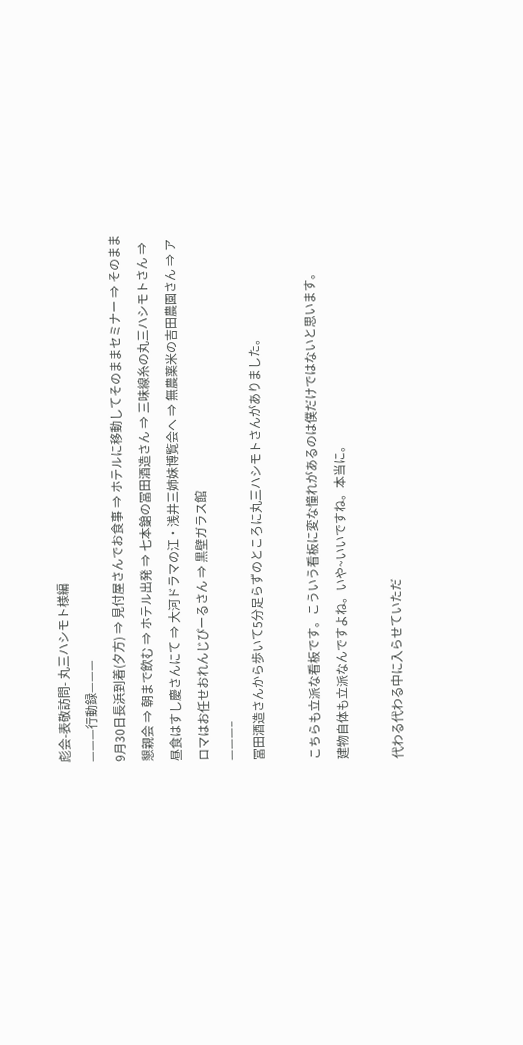彪会-表敬訪問- 丸三ハシモト様編
———行動録———
9月30日長浜到着(夕方) ⇒ 見付屋さんでお食事 ⇒ ホテルに移動してそのままセミナー ⇒ そのまま懇親会 ⇒ 朝まで飲む ⇒ ホテル出発 ⇒ 七本鎗の冨田酒造さん ⇒ 三味線糸の丸三ハシモトさん ⇒ 昼食はすし慶さんにて ⇒ 大河ドラマの江・浅井三姉妹博覧会へ ⇒ 無農薬米の吉田農園さん ⇒ アロマはお任せおれんじぴーるさん ⇒ 黒壁ガラス館
———–
冨田酒造さんから歩いて5分足らずのところに丸三ハシモトさんがありました。

こちらも立派な看板です。こういう看板に変な憧れがあるのは僕だけではないと思います。
建物自体も立派なんですよね。いや~いいですね。本当に。

代わる代わる中に入らせていただ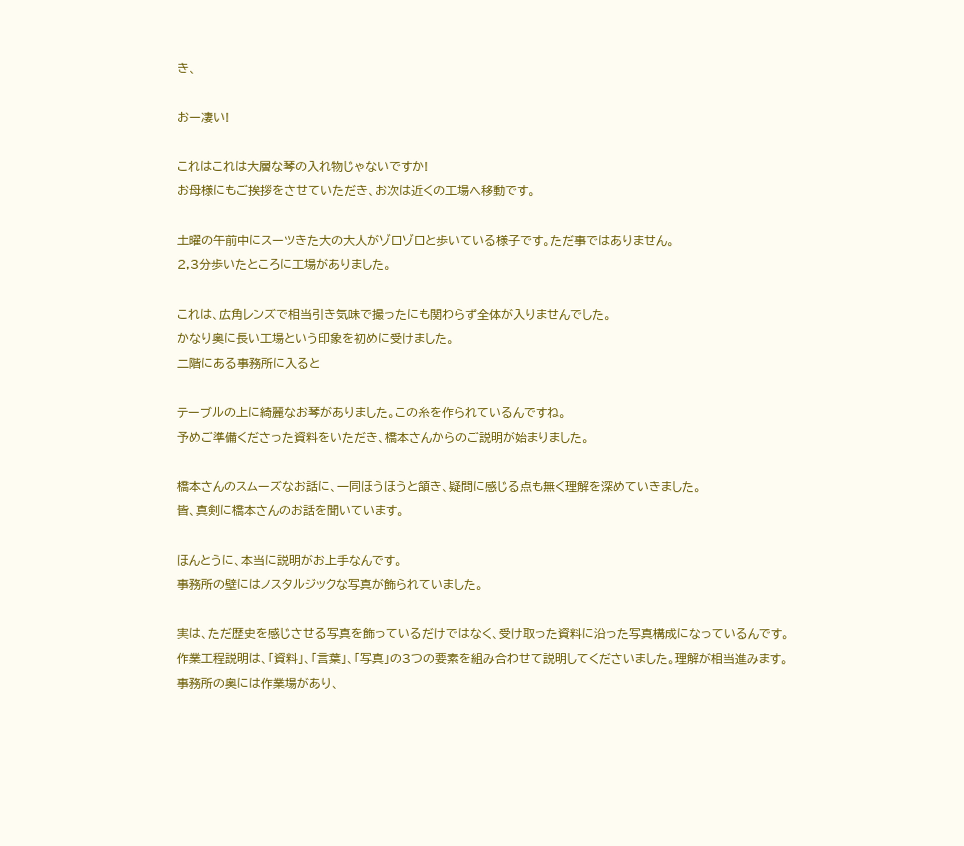き、

おー凄い!

これはこれは大層な琴の入れ物じゃないですか!
お母様にもご挨拶をさせていただき、お次は近くの工場へ移動です。

土曜の午前中にスーツきた大の大人がゾロゾロと歩いている様子です。ただ事ではありません。
2,3分歩いたところに工場がありました。

これは、広角レンズで相当引き気味で撮ったにも関わらず全体が入りませんでした。
かなり奥に長い工場という印象を初めに受けました。
二階にある事務所に入ると

テーブルの上に綺麗なお琴がありました。この糸を作られているんですね。
予めご準備くださった資料をいただき、橋本さんからのご説明が始まりました。

橋本さんのスムーズなお話に、一同ほうほうと頷き、疑問に感じる点も無く理解を深めていきました。
皆、真剣に橋本さんのお話を聞いています。

ほんとうに、本当に説明がお上手なんです。
事務所の壁にはノスタルジックな写真が飾られていました。

実は、ただ歴史を感じさせる写真を飾っているだけではなく、受け取った資料に沿った写真構成になっているんです。
作業工程説明は、「資料」、「言葉」、「写真」の3つの要素を組み合わせて説明してくださいました。理解が相当進みます。
事務所の奥には作業場があり、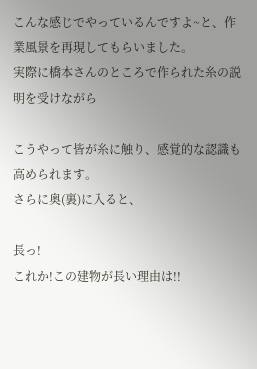こんな感じでやっているんですよ~と、作業風景を再現してもらいました。
実際に橋本さんのところで作られた糸の説明を受けながら

こうやって皆が糸に触り、感覚的な認識も高められます。
さらに奥(裏)に入ると、

長っ!
これか!この建物が長い理由は!!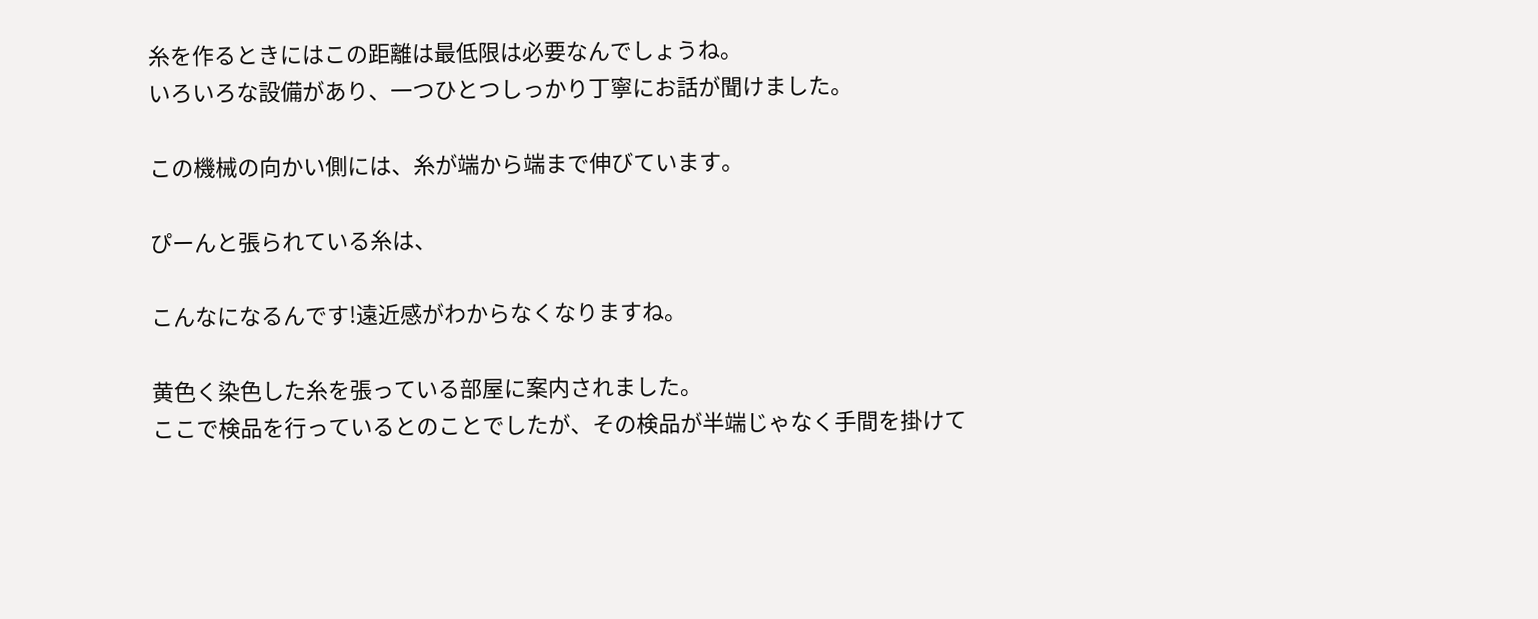糸を作るときにはこの距離は最低限は必要なんでしょうね。
いろいろな設備があり、一つひとつしっかり丁寧にお話が聞けました。

この機械の向かい側には、糸が端から端まで伸びています。

ぴーんと張られている糸は、

こんなになるんです!遠近感がわからなくなりますね。

黄色く染色した糸を張っている部屋に案内されました。
ここで検品を行っているとのことでしたが、その検品が半端じゃなく手間を掛けて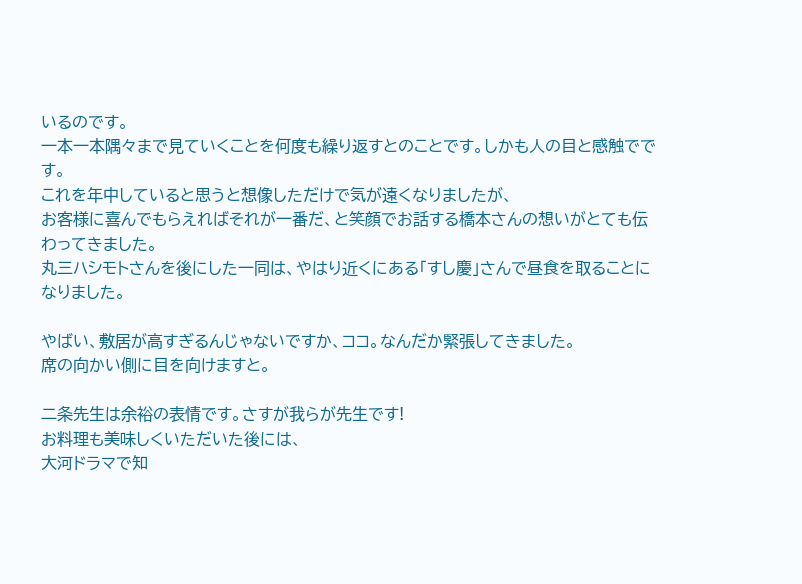いるのです。
一本一本隅々まで見ていくことを何度も繰り返すとのことです。しかも人の目と感触でです。
これを年中していると思うと想像しただけで気が遠くなりましたが、
お客様に喜んでもらえればそれが一番だ、と笑顔でお話する橋本さんの想いがとても伝わってきました。
丸三ハシモトさんを後にした一同は、やはり近くにある「すし慶」さんで昼食を取ることになりました。

やばい、敷居が高すぎるんじゃないですか、ココ。なんだか緊張してきました。
席の向かい側に目を向けますと。

二条先生は余裕の表情です。さすが我らが先生です!
お料理も美味しくいただいた後には、
大河ドラマで知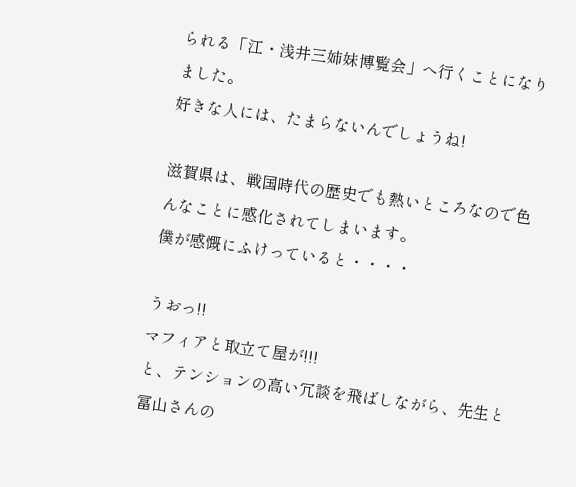られる「江・浅井三姉妹博覧会」へ行くことになりました。
好きな人には、たまらないんでしょうね!

滋賀県は、戦国時代の歴史でも熱いところなので色んなことに感化されてしまいます。
僕が感慨にふけっていると・・・・

うおっ!!
マフィアと取立て屋が!!!
と、テンションの高い冗談を飛ばしながら、先生と冨山さんの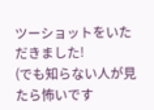ツーショットをいただきました!
(でも知らない人が見たら怖いです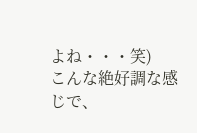よね・・・笑)
こんな絶好調な感じで、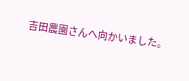吉田農園さんへ向かいました。